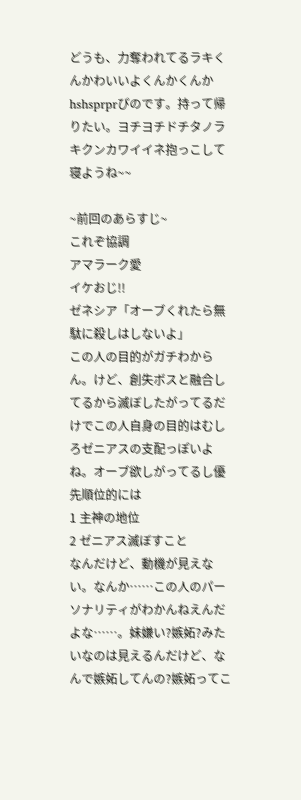どうも、力奪われてるラキくんかわいいよくんかくんかhshsprprぴのです。持って帰りたい。ヨチヨチドチタノラキクンカワイイネ抱っこして寝ようね~~

~前回のあらすじ~
これぞ協調
アマラーク愛
イケおじ!!
ゼネシア「オーブくれたら無駄に殺しはしないよ」
この人の目的がガチわからん。けど、創失ボスと融合してるから滅ぼしたがってるだけでこの人自身の目的はむしろゼニアスの支配っぽいよね。オーブ欲しがってるし優先順位的には
1 主神の地位
2 ゼニアス滅ぼすこと
なんだけど、動機が見えない。なんか……この人のパーソナリティがわかんねえんだよな……。妹嫌い?嫉妬?みたいなのは見えるんだけど、なんで嫉妬してんの?嫉妬ってこ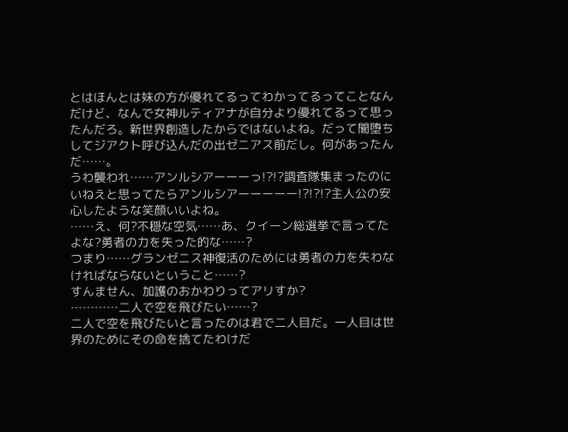とはほんとは妹の方が優れてるってわかってるってことなんだけど、なんで女神ルティアナが自分より優れてるって思ったんだろ。新世界創造したからではないよね。だって闇堕ちしてジアクト呼び込んだの出ゼニアス前だし。何があったんだ……。
うわ襲われ……アンルシアーーーっ!?!?調査隊集まったのにいねえと思ってたらアンルシアーーーーー!?!?!?主人公の安心したような笑顔いいよね。
……え、何?不穏な空気……あ、クイーン総選挙で言ってたよな?勇者の力を失った的な……?
つまり……グランゼニス神復活のためには勇者の力を失わなければならないということ……?
すんません、加護のおかわりってアリすか?
…………二人で空を飛びたい……?
二人で空を飛びたいと言ったのは君で二人目だ。一人目は世界のためにその命を捨てたわけだ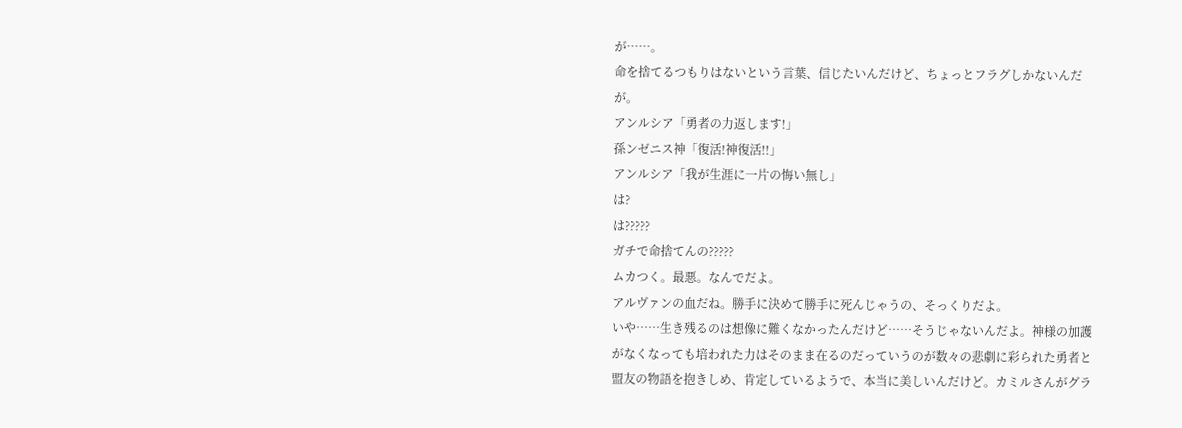が……。
命を捨てるつもりはないという言葉、信じたいんだけど、ちょっとフラグしかないんだが。
アンルシア「勇者の力返します!」
孫ンゼニス神「復活!神復活!!」
アンルシア「我が生涯に一片の悔い無し」
は?
は?????
ガチで命捨てんの?????
ムカつく。最悪。なんでだよ。
アルヴァンの血だね。勝手に決めて勝手に死んじゃうの、そっくりだよ。
いや……生き残るのは想像に難くなかったんだけど……そうじゃないんだよ。神様の加護がなくなっても培われた力はそのまま在るのだっていうのが数々の悲劇に彩られた勇者と盟友の物語を抱きしめ、肯定しているようで、本当に美しいんだけど。カミルさんがグラ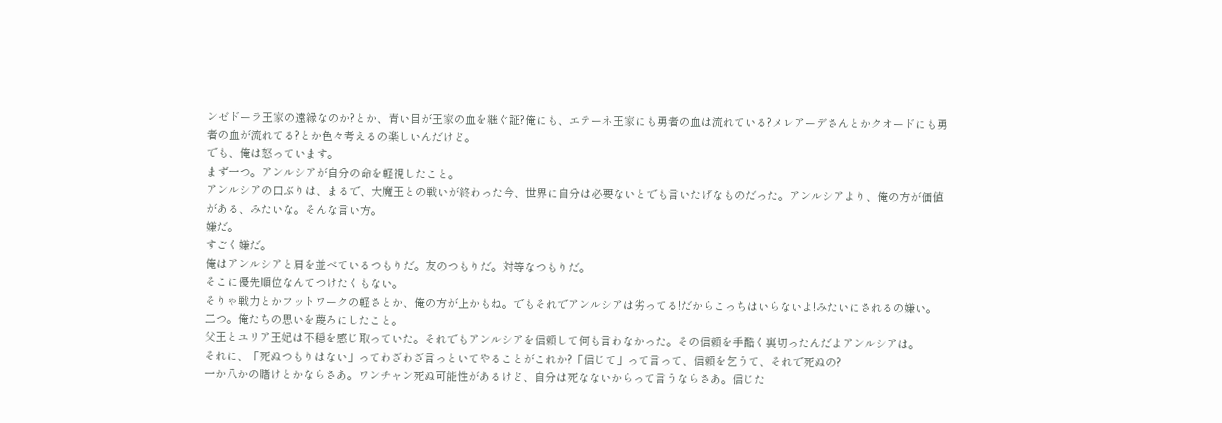ンゼドーラ王家の遠縁なのか?とか、青い目が王家の血を継ぐ証?俺にも、エテーネ王家にも勇者の血は流れている?メレアーデさんとかクオードにも勇者の血が流れてる?とか色々考えるの楽しいんだけど。
でも、俺は怒っています。
まず一つ。アンルシアが自分の命を軽視したこと。
アンルシアの口ぶりは、まるで、大魔王との戦いが終わった今、世界に自分は必要ないとでも言いたげなものだった。アンルシアより、俺の方が価値がある、みたいな。そんな言い方。
嫌だ。
すごく嫌だ。
俺はアンルシアと肩を並べているつもりだ。友のつもりだ。対等なつもりだ。
そこに優先順位なんてつけたくもない。
そりゃ戦力とかフットワークの軽さとか、俺の方が上かもね。でもそれでアンルシアは劣ってる!だからこっちはいらないよ!みたいにされるの嫌い。
二つ。俺たちの思いを蔑ろにしたこと。
父王とユリア王妃は不穏を感じ取っていた。それでもアンルシアを信頼して何も言わなかった。その信頼を手酷く裏切ったんだよアンルシアは。
それに、「死ぬつもりはない」ってわざわざ言っといてやることがこれか?「信じて」って言って、信頼を乞うて、それで死ぬの?
一か八かの賭けとかならさあ。ワンチャン死ぬ可能性があるけど、自分は死なないからって言うならさあ。信じた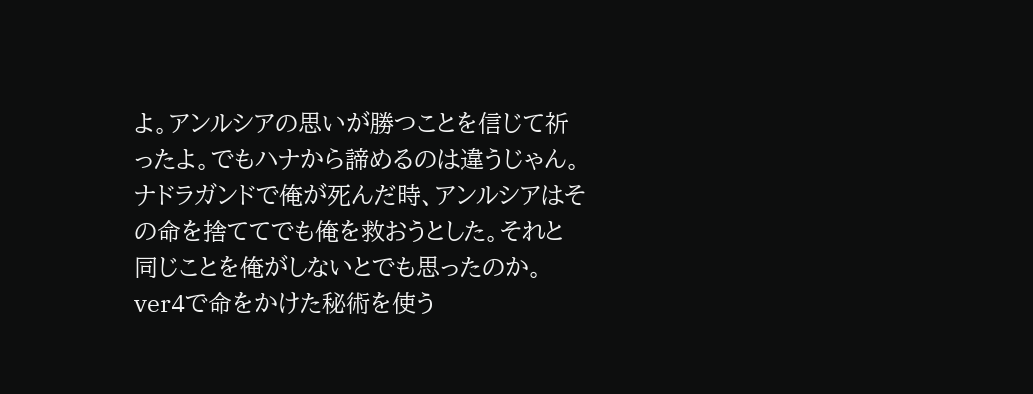よ。アンルシアの思いが勝つことを信じて祈ったよ。でもハナから諦めるのは違うじゃん。
ナドラガンドで俺が死んだ時、アンルシアはその命を捨ててでも俺を救おうとした。それと同じことを俺がしないとでも思ったのか。
ver4で命をかけた秘術を使う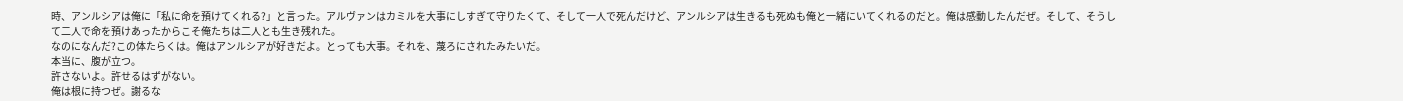時、アンルシアは俺に「私に命を預けてくれる?」と言った。アルヴァンはカミルを大事にしすぎて守りたくて、そして一人で死んだけど、アンルシアは生きるも死ぬも俺と一緒にいてくれるのだと。俺は感動したんだぜ。そして、そうして二人で命を預けあったからこそ俺たちは二人とも生き残れた。
なのになんだ?この体たらくは。俺はアンルシアが好きだよ。とっても大事。それを、蔑ろにされたみたいだ。
本当に、腹が立つ。
許さないよ。許せるはずがない。
俺は根に持つぜ。謝るな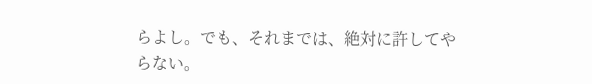らよし。でも、それまでは、絶対に許してやらない。